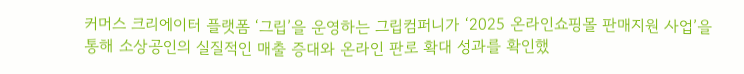커머스 크리에이터 플랫폼 ‘그립’을 운영하는 그립컴퍼니가 ‘2025 온라인쇼핑몰 판매지원 사업’을 통해 소상공인의 실질적인 매출 증대와 온라인 판로 확대 성과를 확인했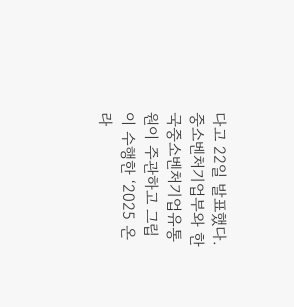다고 22일 발표했다.
중소벤처기업부와 한국중소벤처기업유통원이 주관하고 그립이 수행한 ‘2025 온라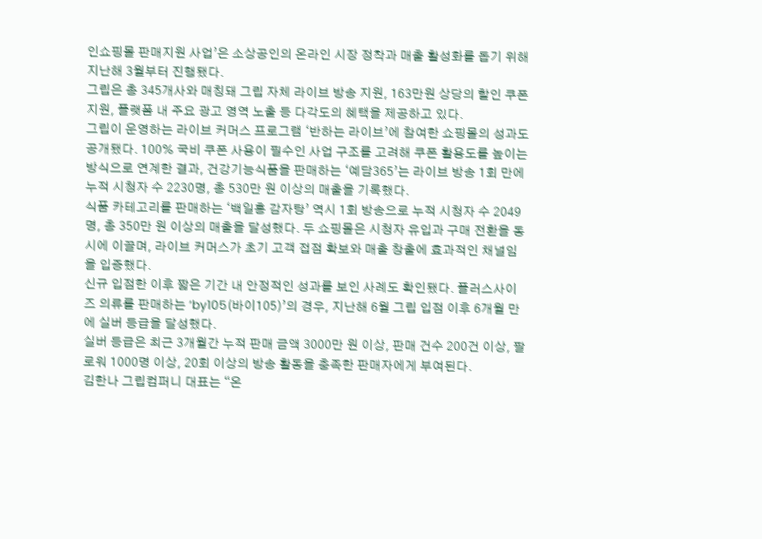인쇼핑몰 판매지원 사업’은 소상공인의 온라인 시장 정착과 매출 활성화를 돕기 위해 지난해 3월부터 진행됐다.
그립은 총 345개사와 매칭돼 그립 자체 라이브 방송 지원, 163만원 상당의 할인 쿠폰 지원, 플랫폼 내 주요 광고 영역 노출 등 다각도의 혜택을 제공하고 있다.
그립이 운영하는 라이브 커머스 프로그램 ‘반하는 라이브’에 참여한 쇼핑몰의 성과도 공개됐다. 100% 국비 쿠폰 사용이 필수인 사업 구조를 고려해 쿠폰 활용도를 높이는 방식으로 연계한 결과, 건강기능식품을 판매하는 ‘예담365’는 라이브 방송 1회 만에 누적 시청자 수 2230명, 총 530만 원 이상의 매출을 기록했다.
식품 카테고리를 판매하는 ‘백일홍 감자탕’ 역시 1회 방송으로 누적 시청자 수 2049명, 총 350만 원 이상의 매출을 달성했다. 두 쇼핑몰은 시청자 유입과 구매 전환을 동시에 이끌며, 라이브 커머스가 초기 고객 접점 확보와 매출 창출에 효과적인 채널임을 입증했다.
신규 입점한 이후 짧은 기간 내 안정적인 성과를 보인 사례도 확인됐다. 플러스사이즈 의류를 판매하는 ‘by105(바이105)’의 경우, 지난해 6월 그립 입점 이후 6개월 만에 실버 등급을 달성했다.
실버 등급은 최근 3개월간 누적 판매 금액 3000만 원 이상, 판매 건수 200건 이상, 팔로워 1000명 이상, 20회 이상의 방송 활동을 충족한 판매자에게 부여된다.
김한나 그립컴퍼니 대표는 “온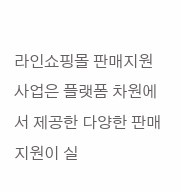라인쇼핑몰 판매지원 사업은 플랫폼 차원에서 제공한 다양한 판매 지원이 실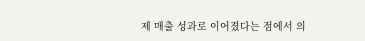제 매출 성과로 이어졌다는 점에서 의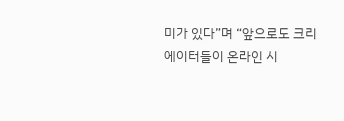미가 있다”며 “앞으로도 크리에이터들이 온라인 시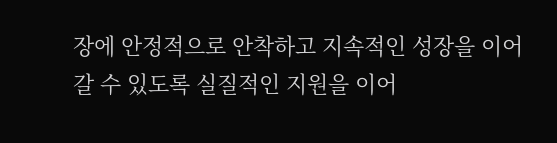장에 안정적으로 안착하고 지속적인 성장을 이어갈 수 있도록 실질적인 지원을 이어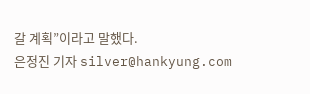갈 계획”이라고 말했다.
은정진 기자 silver@hankyung.com